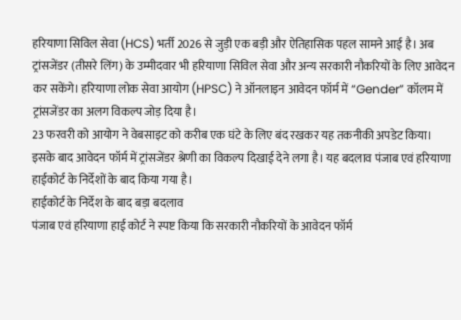हरियाणा सिविल सेवा (HCS) भर्ती 2026 से जुड़ी एक बड़ी और ऐतिहासिक पहल सामने आई है। अब ट्रांसजेंडर (तीसरे लिंग) के उम्मीदवार भी हरियाणा सिविल सेवा और अन्य सरकारी नौकरियों के लिए आवेदन कर सकेंगे। हरियाणा लोक सेवा आयोग (HPSC) ने ऑनलाइन आवेदन फॉर्म में “Gender” कॉलम में ट्रांसजेंडर का अलग विकल्प जोड़ दिया है।
23 फरवरी को आयोग ने वेबसाइट को करीब एक घंटे के लिए बंद रखकर यह तकनीकी अपडेट किया। इसके बाद आवेदन फॉर्म में ट्रांसजेंडर श्रेणी का विकल्प दिखाई देने लगा है। यह बदलाव पंजाब एवं हरियाणा हाईकोर्ट के निर्देशों के बाद किया गया है।
हाईकोर्ट के निर्देश के बाद बड़ा बदलाव
पंजाब एवं हरियाणा हाई कोर्ट ने स्पष्ट किया कि सरकारी नौकरियों के आवेदन फॉर्म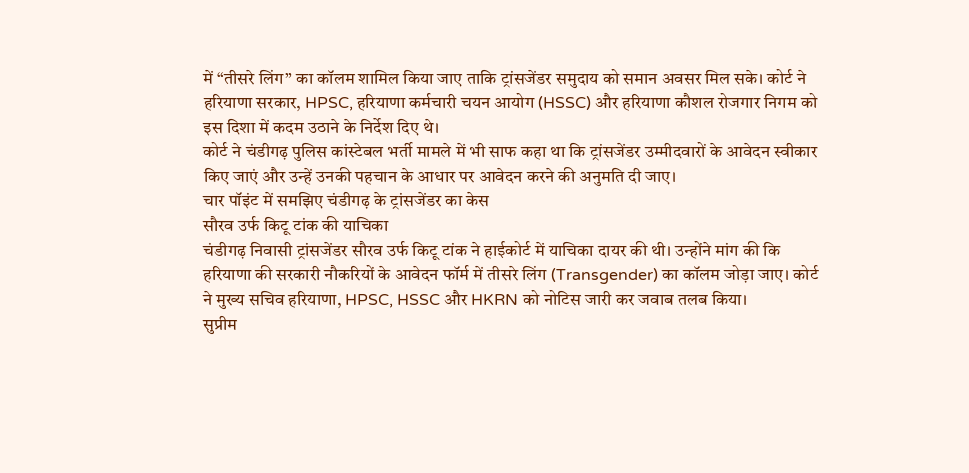में “तीसरे लिंग” का कॉलम शामिल किया जाए ताकि ट्रांसजेंडर समुदाय को समान अवसर मिल सके। कोर्ट ने हरियाणा सरकार, HPSC, हरियाणा कर्मचारी चयन आयोग (HSSC) और हरियाणा कौशल रोजगार निगम को इस दिशा में कदम उठाने के निर्देश दिए थे।
कोर्ट ने चंडीगढ़ पुलिस कांस्टेबल भर्ती मामले में भी साफ कहा था कि ट्रांसजेंडर उम्मीदवारों के आवेदन स्वीकार किए जाएं और उन्हें उनकी पहचान के आधार पर आवेदन करने की अनुमति दी जाए।
चार पॉइंट में समझिए चंडीगढ़ के ट्रांसजेंडर का केस
सौरव उर्फ किटू टांक की याचिका
चंडीगढ़ निवासी ट्रांसजेंडर सौरव उर्फ किटू टांक ने हाईकोर्ट में याचिका दायर की थी। उन्होंने मांग की कि हरियाणा की सरकारी नौकरियों के आवेदन फॉर्म में तीसरे लिंग (Transgender) का कॉलम जोड़ा जाए। कोर्ट ने मुख्य सचिव हरियाणा, HPSC, HSSC और HKRN को नोटिस जारी कर जवाब तलब किया।
सुप्रीम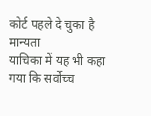कोर्ट पहले दे चुका है मान्यता
याचिका में यह भी कहा गया कि सर्वोच्च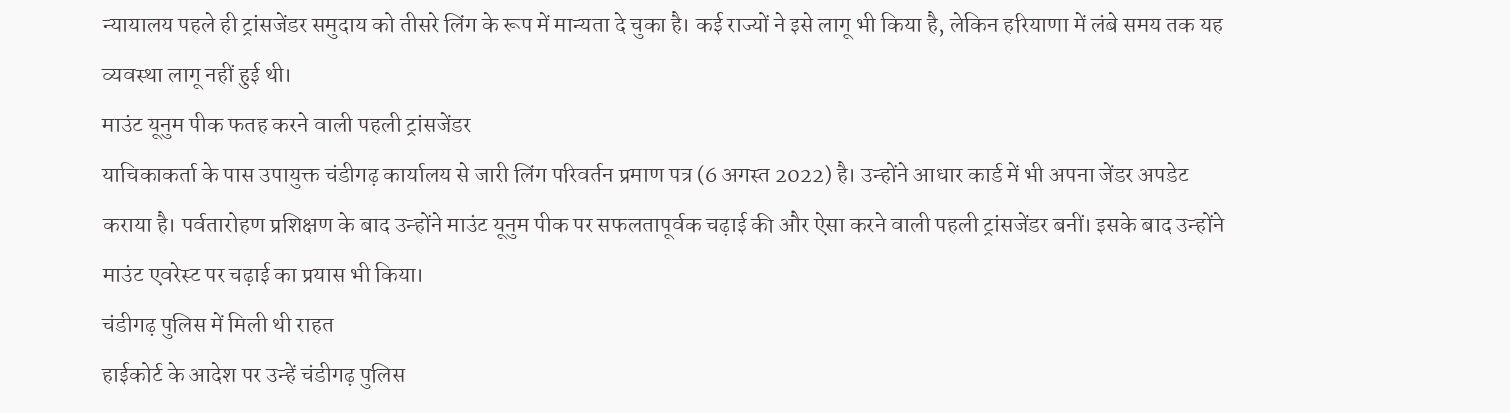न्यायालय पहले ही ट्रांसजेंडर समुदाय को तीसरे लिंग के रूप में मान्यता दे चुका है। कई राज्यों ने इसे लागू भी किया है, लेकिन हरियाणा में लंबे समय तक यह व्यवस्था लागू नहीं हुई थी।
माउंट यूनुम पीक फतह करने वाली पहली ट्रांसजेंडर
याचिकाकर्ता के पास उपायुक्त चंडीगढ़ कार्यालय से जारी लिंग परिवर्तन प्रमाण पत्र (6 अगस्त 2022) है। उन्होंने आधार कार्ड में भी अपना जेंडर अपडेट कराया है। पर्वतारोहण प्रशिक्षण के बाद उन्होंने माउंट यूनुम पीक पर सफलतापूर्वक चढ़ाई की और ऐसा करने वाली पहली ट्रांसजेंडर बनीं। इसके बाद उन्होंने माउंट एवरेस्ट पर चढ़ाई का प्रयास भी किया।
चंडीगढ़ पुलिस में मिली थी राहत
हाईकोर्ट के आदेश पर उन्हें चंडीगढ़ पुलिस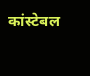कांस्टेबल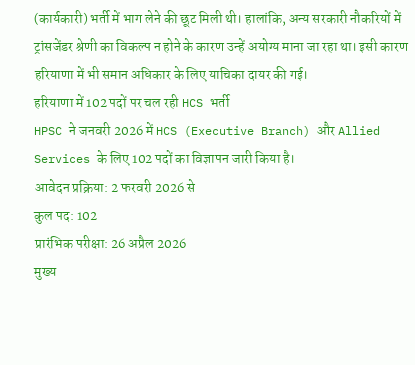(कार्यकारी) भर्ती में भाग लेने की छूट मिली थी। हालांकि, अन्य सरकारी नौकरियों में ट्रांसजेंडर श्रेणी का विकल्प न होने के कारण उन्हें अयोग्य माना जा रहा था। इसी कारण हरियाणा में भी समान अधिकार के लिए याचिका दायर की गई।
हरियाणा में 102 पदों पर चल रही HCS भर्ती
HPSC ने जनवरी 2026 में HCS (Executive Branch) और Allied Services के लिए 102 पदों का विज्ञापन जारी किया है।
आवेदन प्रक्रिया: 2 फरवरी 2026 से
कुल पद: 102
प्रारंभिक परीक्षा: 26 अप्रैल 2026
मुख्य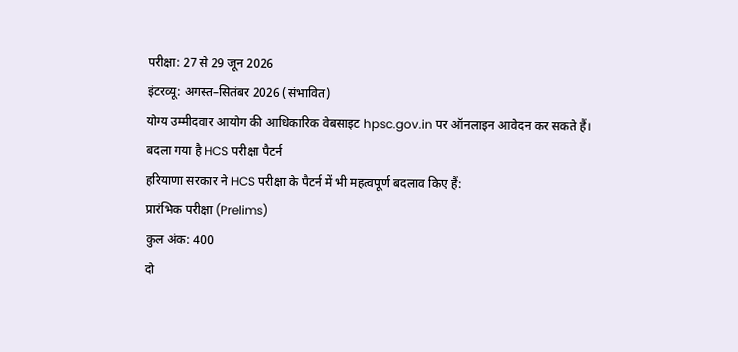परीक्षा: 27 से 29 जून 2026
इंटरव्यू: अगस्त–सितंबर 2026 (संभावित)
योग्य उम्मीदवार आयोग की आधिकारिक वेबसाइट hpsc.gov.in पर ऑनलाइन आवेदन कर सकते हैं।
बदला गया है HCS परीक्षा पैटर्न
हरियाणा सरकार ने HCS परीक्षा के पैटर्न में भी महत्वपूर्ण बदलाव किए हैं:
प्रारंभिक परीक्षा (Prelims)
कुल अंक: 400
दो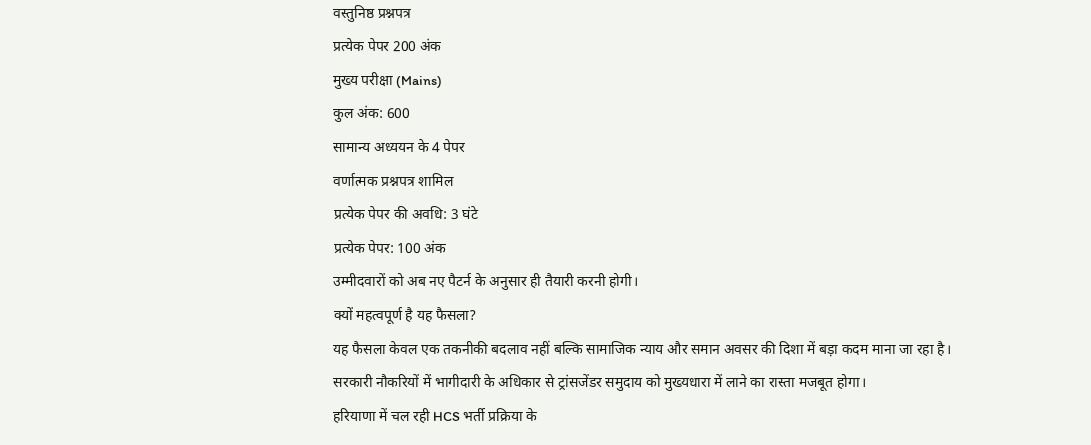वस्तुनिष्ठ प्रश्नपत्र
प्रत्येक पेपर 200 अंक
मुख्य परीक्षा (Mains)
कुल अंक: 600
सामान्य अध्ययन के 4 पेपर
वर्णात्मक प्रश्नपत्र शामिल
प्रत्येक पेपर की अवधि: 3 घंटे
प्रत्येक पेपर: 100 अंक
उम्मीदवारों को अब नए पैटर्न के अनुसार ही तैयारी करनी होगी।
क्यों महत्वपूर्ण है यह फैसला?
यह फैसला केवल एक तकनीकी बदलाव नहीं बल्कि सामाजिक न्याय और समान अवसर की दिशा में बड़ा कदम माना जा रहा है। सरकारी नौकरियों में भागीदारी के अधिकार से ट्रांसजेंडर समुदाय को मुख्यधारा में लाने का रास्ता मजबूत होगा।
हरियाणा में चल रही HCS भर्ती प्रक्रिया के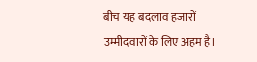बीच यह बदलाव हजारों उम्मीदवारों के लिए अहम है।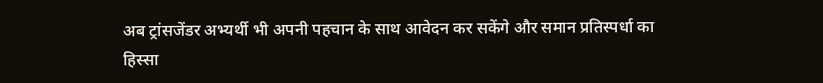अब ट्रांसजेंडर अभ्यर्थी भी अपनी पहचान के साथ आवेदन कर सकेंगे और समान प्रतिस्पर्धा का हिस्सा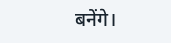बनेंगे।